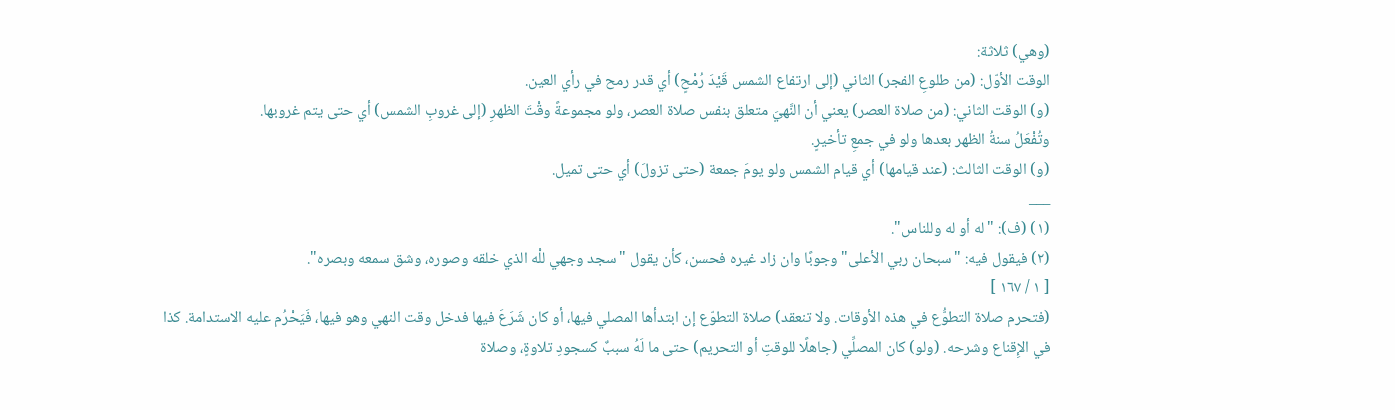(وهي) ثلاثة:
الوقت الأوّل: (من طلوعِ الفجر) الثاني (إلى ارتفاع الشمس قَيْدَ رُمْحٍ) أي قدر رمح في رأي العين.
(و) الوقت الثاني: (من صلاة العصر) يعني أن النَّهيَ متعلق بنفس صلاة العصر، ولو مجموعةً وقْتَ الظهرِ (إلى غروبِ الشمس) أي حتى يتم غروبها.
وتُفْعَلُ سنةُ الظهر بعدها ولو في جمعِ تأخيرٍ.
(و) الوقت الثالث: (عند قيامها) أي قيام الشمس ولو يومَ جمعة (حتى تزولَ) أي حتى تميل.
___
(١) (ف): "له أو له وللناس".
(٢) فيقول فيه: "سبحان ربي الأعلى" وجوبًا وان زاد غيره فحسن، كأن يقول "سجد وجهي للْه الذي خلقه وصوره، وشق سمعه وبصره".
[ ١ / ١٦٧ ]
(فتحرم صلاة التطوُّع في هذه الأوقات. ولا تنعقد) صلاة التطوّع إن ابتدأها المصلي فيها، أو كان شَرَعَ فيها فدخل وقت النهي وهو فيها، فَيَحْرُم عليه الاستدامة. كذا في الإِقناع وشرحه. (ولو) كان المصلِّي (جاهلًا للوقتِ أو التحريم) حتى ما لَهُ سببٌ كسجودِ تلاوةٍ، وصلاة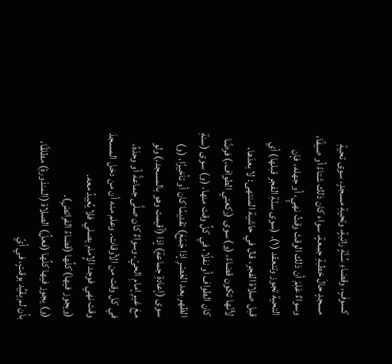كسوفٍ، وقضاءِ سُنَّةٍ راتبةٍ، وتحيةِ مسجدٍ، سوى تحيةِ مسجدٍ حالَ خطبةِ جمعةٍ، سواء كان ذلك شتاءً أو صيفًا، وسواءٌ عَلِمَ أن ذلك الوقتَ وقتُ نهيٍ، أو جهله، فإن التحية تجوز وتنعقد (١). (سوى سنّةِ الفجر قبلها) أي قبل صلاة الفجر، قال في حاشية المنتهى: لا بعدَها، لأنّها تكون قضاءً، (و) سوى (ركعتي الطواف،) فرضًا كان الطواف أو نفلًا، في كلِّ وقت منها، (و) سوى (سنةِ الظهر بعد العَصْرِ إذا جَمَعَ) تقديمًا كان أو تأخيرًا، (و) سوى (إعادةِ جماعةٍ) إذا (أقيمت وهو بالمسجد،) ولو معَ غيرِ إمامِ الحيّ، وسواءٌ كان صلَّى جماعةً أو وحدَهُ، في كل وقت من الأوقات. وعلم منه أن من دخل المسجدَ وقت نهي فوجد الإِمام يصلي فلا يُعِيدُ معه.
(ويجوز فيها) كلِّها (قضاءُ الفرائضِ).
(و) يجوز فيها كلِّها (فعلُ) الصلاة (المنذورةِ) مطلقًا، بأن لم يقيِّد بوقتٍ، في أيّ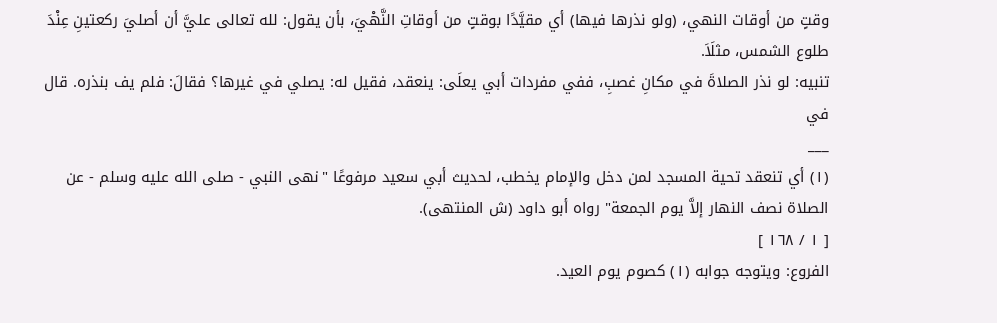وقتٍ من أوقات النهي، (ولو نذرها فيها) أي مقيَّدًا بوقتٍ من أوقاتِ النَّهْيَ، بأن يقول: لله تعالى عليَّ أن أصليَ ركعتينِ عِنْدَ طلوع الشمس، مثلَاَ.
تنبيه: لو نذر الصلاةَ في مكانِ غصبِ، ففي مفردات أبي يعلَى: ينعقد، فقيل له: يصلي في غيرها؟ فقالَ: فلم يف بنذره. قال في
___
(١) أي تنعقد تحية المسجد لمن دخل والإمام يخطب، لحديث أبي سعيد مرفوعًا "نهى النبي - صلى الله عليه وسلم - عن الصلاة نصف النهار إلاَّ يوم الجمعة" رواه أبو داود (ش المنتهى).
[ ١ / ١٦٨ ]
الفروع: ويتوجه جوابه (١) كصوم يوم العيد.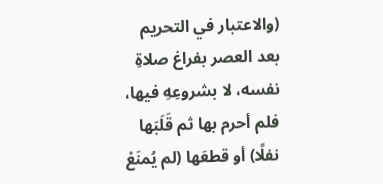(والاعتبار في التحريم بعد العصر بفراغ صلاةِ نفسه، لا بشروعِهِ فيها، فلم أحرم بها ثم قَلَبَها نفلًا) أو قطعَها (لم يُمنَعْ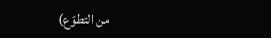من التطوّع)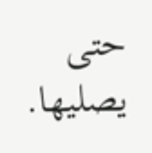حتى يصليها.